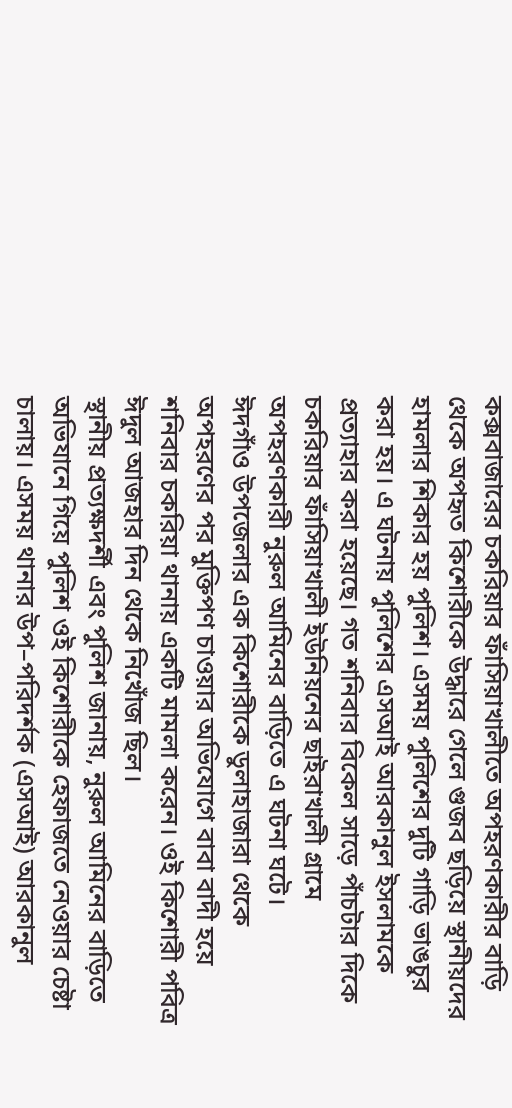কক্সবাজারের চকরিয়ার ফাঁসিয়াখালীতে অপহরণকারীর বাড়ি থেকে অপহৃত কিশোরীকে উদ্ধারে গেলে গুজব ছড়িয়ে স্থানীয়দের হামলার শিকার হয় পুলিশ। এসময় পুলিশের দুটি গাড়ি ভাঙচুর করা হয়। এ ঘটনায় পুলিশের এসআই আরকানুল ইসলামকে প্রত্যাহার করা হয়েছে। গত শনিবার বিকেল সাড়ে পাঁচটার দিকে চকরিয়ার ফাঁসিয়াখালী ইউনিয়নের ছাইরাখালী গ্রামে অপহরণকারী নুরুল আমিনের বাড়িতে এ ঘটনা ঘটে।
ঈদগাঁও উপজেলার এক কিশোরীকে ডুলাহাজারা থেকে অপহরণের পর মুক্তিপণ চাওয়ার অভিযোগে বাবা বাদী হয়ে শনিবার চকরিয়া থানায় একটি মামলা করেন। ওই কিশোরী পবিত্র ঈদুল আজহার দিন থেকে নিখোঁজ ছিল।
স্থানীয় প্রত্যক্ষদর্শী এবং পুলিশ জানায়, নুরুল আমিনের বাড়িতে অভিযানে গিয়ে পুলিশ ওই কিশোরীকে হেফাজতে নেওয়ার চেষ্টা চালায়। এসময় থানার উপ–পরিদর্শক (এসআই) আরকানুল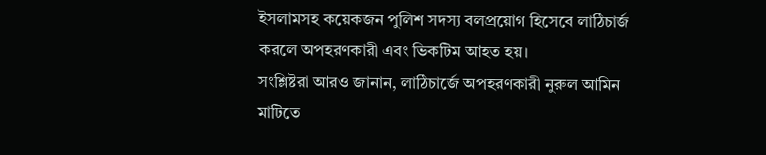ইসলামসহ কয়েকজন পুলিশ সদস্য বলপ্রয়োগ হিসেবে লাঠিচার্জ করলে অপহরণকারী এবং ভিকটিম আহত হয়।
সংশ্লিষ্টরা আরও জানান, লাঠিচার্জে অপহরণকারী নুরুল আমিন মাটিতে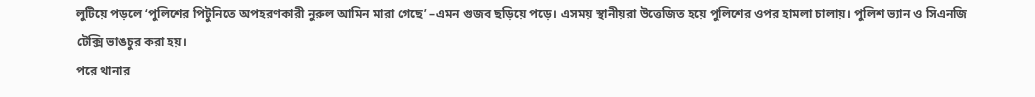লুটিয়ে পড়লে ‘পুলিশের পিটুনিতে অপহরণকারী নুরুল আমিন মারা গেছে’ –এমন গুজব ছড়িয়ে পড়ে। এসময় স্থানীয়রা উত্তেজিত হয়ে পুলিশের ওপর হামলা চালায়। পুলিশ ভ্যান ও সিএনজি টেক্সি ভাঙচুর করা হয়।
পরে থানার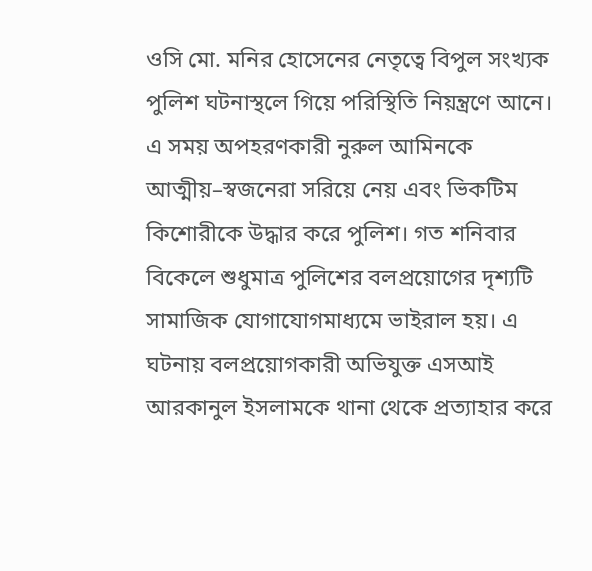ওসি মো. মনির হোসেনের নেতৃত্বে বিপুল সংখ্যক পুলিশ ঘটনাস্থলে গিয়ে পরিস্থিতি নিয়ন্ত্রণে আনে। এ সময় অপহরণকারী নুরুল আমিনকে আত্মীয়–স্বজনেরা সরিয়ে নেয় এবং ভিকটিম কিশোরীকে উদ্ধার করে পুলিশ। গত শনিবার বিকেলে শুধুমাত্র পুলিশের বলপ্রয়োগের দৃশ্যটি সামাজিক যোগাযোগমাধ্যমে ভাইরাল হয়। এ ঘটনায় বলপ্রয়োগকারী অভিযুক্ত এসআই আরকানুল ইসলামকে থানা থেকে প্রত্যাহার করে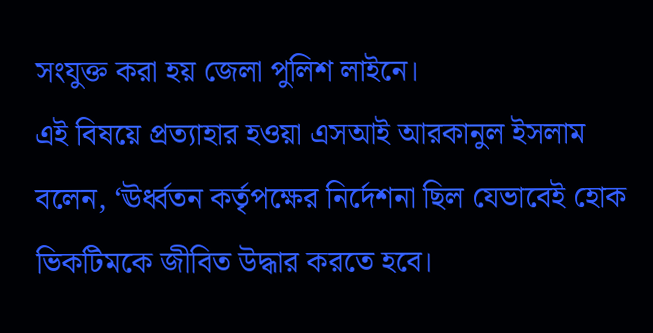সংযুক্ত করা হয় জেলা পুলিশ লাইনে।
এই বিষয়ে প্রত্যাহার হওয়া এসআই আরকানুল ইসলাম বলেন, ‘ঊর্ধ্বতন কর্তৃপক্ষের নির্দেশনা ছিল যেভাবেই হোক ভিকটিমকে জীবিত উদ্ধার করতে হবে।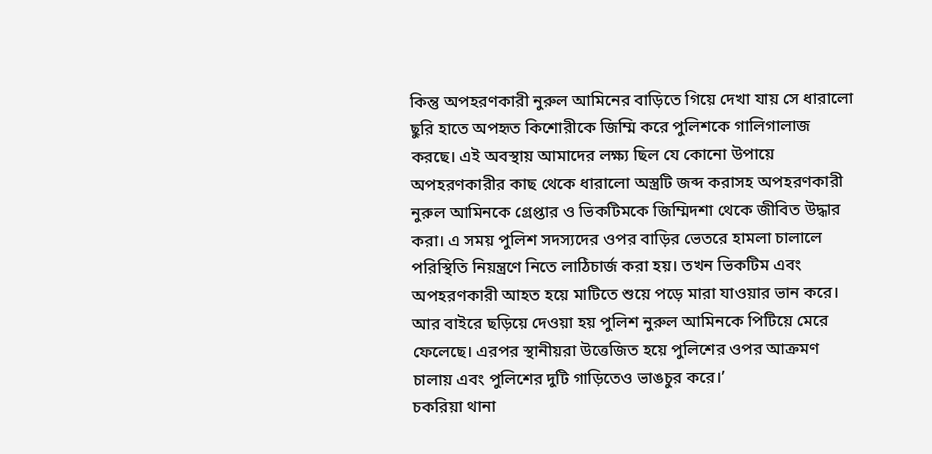কিন্তু অপহরণকারী নুরুল আমিনের বাড়িতে গিয়ে দেখা যায় সে ধারালো ছুরি হাতে অপহৃত কিশোরীকে জিম্মি করে পুলিশকে গালিগালাজ করছে। এই অবস্থায় আমাদের লক্ষ্য ছিল যে কোনো উপায়ে অপহরণকারীর কাছ থেকে ধারালো অস্ত্রটি জব্দ করাসহ অপহরণকারী নুরুল আমিনকে গ্রেপ্তার ও ভিকটিমকে জিম্মিদশা থেকে জীবিত উদ্ধার করা। এ সময় পুলিশ সদস্যদের ওপর বাড়ির ভেতরে হামলা চালালে পরিস্থিতি নিয়ন্ত্রণে নিতে লাঠিচার্জ করা হয়। তখন ভিকটিম এবং অপহরণকারী আহত হয়ে মাটিতে শুয়ে পড়ে মারা যাওয়ার ভান করে। আর বাইরে ছড়িয়ে দেওয়া হয় পুলিশ নুরুল আমিনকে পিটিয়ে মেরে ফেলেছে। এরপর স্থানীয়রা উত্তেজিত হয়ে পুলিশের ওপর আক্রমণ চালায় এবং পুলিশের দুটি গাড়িতেও ভাঙচুর করে।’
চকরিয়া থানা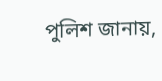পুলিশ জানায়,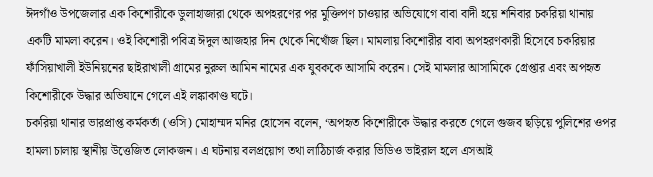ঈদগাঁও উপজেলার এক কিশোরীকে ডুলাহাজারা থেকে অপহরণের পর মুক্তিপণ চাওয়ার অভিযোগে বাবা বাদী হয়ে শনিবার চকরিয়া থানায় একটি মামলা করেন। ওই কিশোরী পবিত্র ঈদুল আজহার দিন থেকে নিখোঁজ ছিল। মামলায় কিশোরীর বাবা অপহরণকারী হিসেবে চকরিয়ার ফাঁসিয়াখালী ইউনিয়নের ছাইরাখালী গ্রামের নুরুল আমিন নামের এক যুবককে আসামি করেন। সেই মামলার আসামিকে গ্রেপ্তার এবং অপহৃত কিশোরীকে উদ্ধার অভিযানে গেলে এই লঙ্কাকাণ্ড ঘটে।
চকরিয়া থানার ভারপ্রাপ্ত কর্মকর্তা (ওসি) মোহাম্মদ মনির হোসেন বলেন, ‘অপহৃত কিশোরীকে উদ্ধার করতে গেলে গুজব ছড়িয়ে পুলিশের ওপর হামলা চালায় স্থানীয় উত্তেজিত লোকজন। এ ঘটনায় বলপ্রয়োগ তথা লাঠিচার্জ করার ভিডিও ভাইরাল হলে এসআই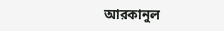আরকানুল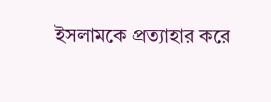ইসলামকে প্রত্যাহার করে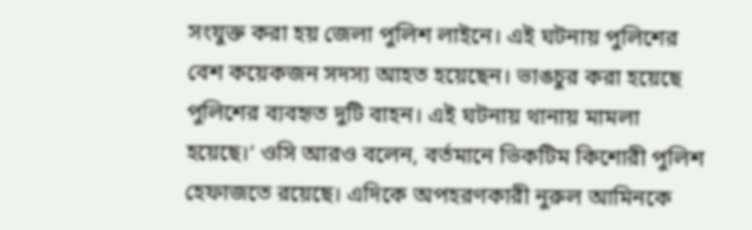সংযুক্ত করা হয় জেলা পুলিশ লাইনে। এই ঘটনায় পুলিশের বেশ কয়েকজন সদস্য আহত হয়েছেন। ভাঙচুর করা হয়েছে পুলিশের ব্যবহৃত দুটি বাহন। এই ঘটনায় থানায় মামলা হয়েছে।’ ওসি আরও বলেন, বর্তমানে ভিকটিম কিশোরী পুলিশ হেফাজতে রয়েছে। এদিকে অপহরণকারী নুরুল আমিনকে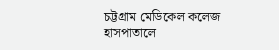চট্টগ্রাম মেডিকেল কলেজ হাসপাতালে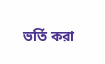ভর্তি করা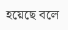হয়েছে বলে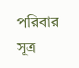পরিবার সূত্র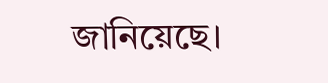জানিয়েছে।